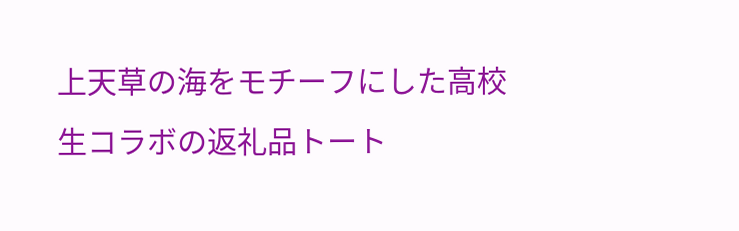上天草の海をモチーフにした高校生コラボの返礼品トート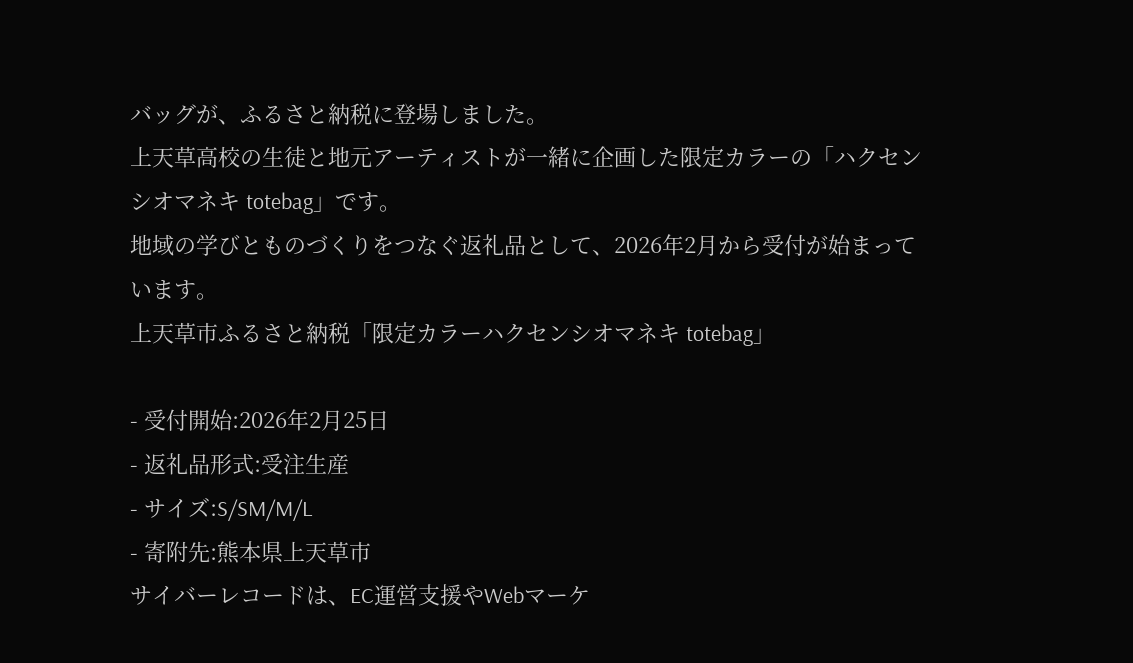バッグが、ふるさと納税に登場しました。
上天草高校の生徒と地元アーティストが一緒に企画した限定カラーの「ハクセンシオマネキ totebag」です。
地域の学びとものづくりをつなぐ返礼品として、2026年2月から受付が始まっています。
上天草市ふるさと納税「限定カラーハクセンシオマネキ totebag」

- 受付開始:2026年2月25日
- 返礼品形式:受注生産
- サイズ:S/SM/M/L
- 寄附先:熊本県上天草市
サイバーレコードは、EC運営支援やWebマーケ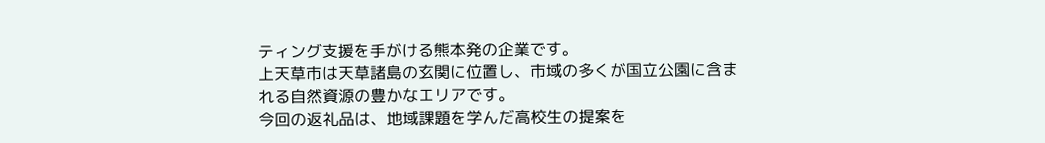ティング支援を手がける熊本発の企業です。
上天草市は天草諸島の玄関に位置し、市域の多くが国立公園に含まれる自然資源の豊かなエリアです。
今回の返礼品は、地域課題を学んだ高校生の提案を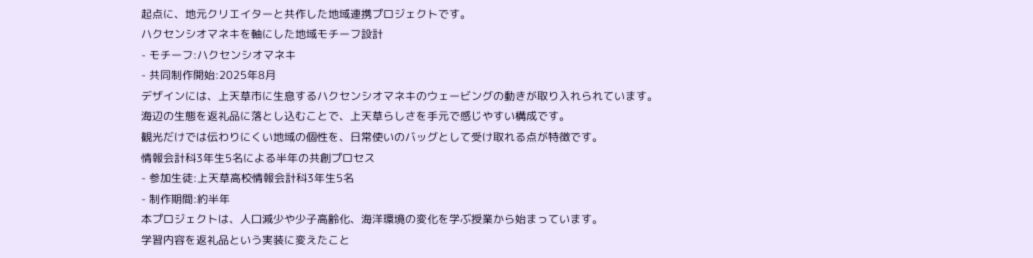起点に、地元クリエイターと共作した地域連携プロジェクトです。
ハクセンシオマネキを軸にした地域モチーフ設計
- モチーフ:ハクセンシオマネキ
- 共同制作開始:2025年8月
デザインには、上天草市に生息するハクセンシオマネキのウェービングの動きが取り入れられています。
海辺の生態を返礼品に落とし込むことで、上天草らしさを手元で感じやすい構成です。
観光だけでは伝わりにくい地域の個性を、日常使いのバッグとして受け取れる点が特徴です。
情報会計科3年生5名による半年の共創プロセス
- 参加生徒:上天草高校情報会計科3年生5名
- 制作期間:約半年
本プロジェクトは、人口減少や少子高齢化、海洋環境の変化を学ぶ授業から始まっています。
学習内容を返礼品という実装に変えたこと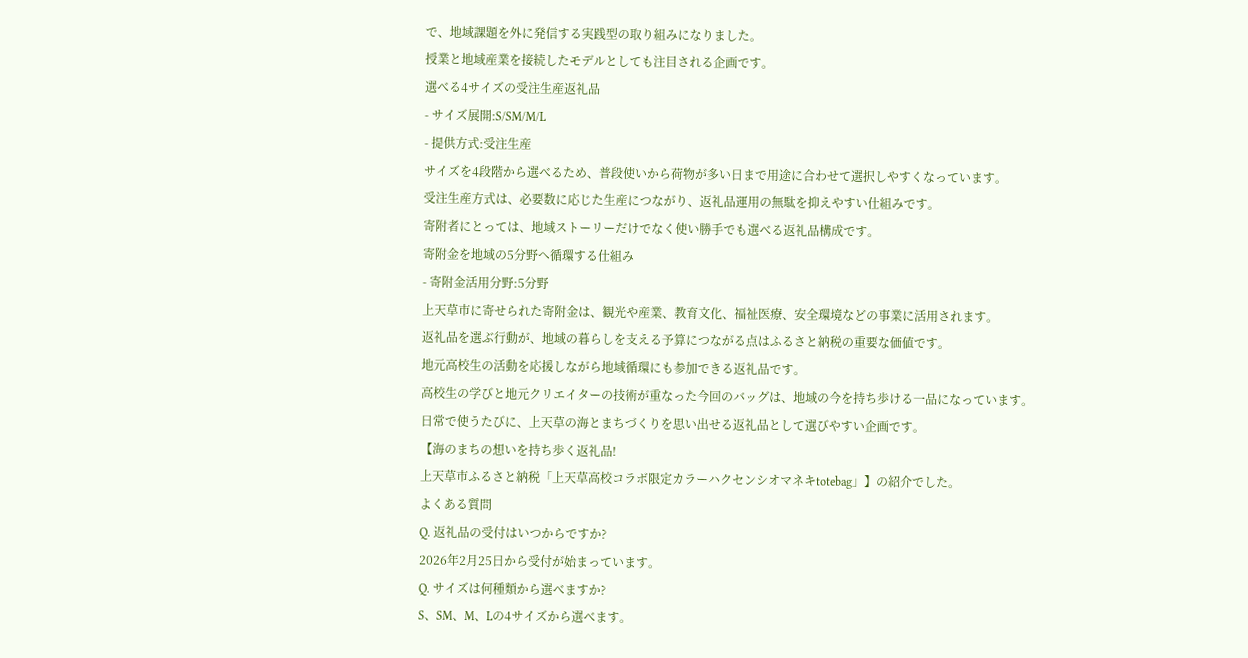で、地域課題を外に発信する実践型の取り組みになりました。
授業と地域産業を接続したモデルとしても注目される企画です。
選べる4サイズの受注生産返礼品
- サイズ展開:S/SM/M/L
- 提供方式:受注生産
サイズを4段階から選べるため、普段使いから荷物が多い日まで用途に合わせて選択しやすくなっています。
受注生産方式は、必要数に応じた生産につながり、返礼品運用の無駄を抑えやすい仕組みです。
寄附者にとっては、地域ストーリーだけでなく使い勝手でも選べる返礼品構成です。
寄附金を地域の5分野へ循環する仕組み
- 寄附金活用分野:5分野
上天草市に寄せられた寄附金は、観光や産業、教育文化、福祉医療、安全環境などの事業に活用されます。
返礼品を選ぶ行動が、地域の暮らしを支える予算につながる点はふるさと納税の重要な価値です。
地元高校生の活動を応援しながら地域循環にも参加できる返礼品です。
高校生の学びと地元クリエイターの技術が重なった今回のバッグは、地域の今を持ち歩ける一品になっています。
日常で使うたびに、上天草の海とまちづくりを思い出せる返礼品として選びやすい企画です。
【海のまちの想いを持ち歩く返礼品!
上天草市ふるさと納税「上天草高校コラボ限定カラーハクセンシオマネキtotebag」】の紹介でした。
よくある質問
Q. 返礼品の受付はいつからですか?
2026年2月25日から受付が始まっています。
Q. サイズは何種類から選べますか?
S、SM、M、Lの4サイズから選べます。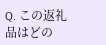Q. この返礼品はどの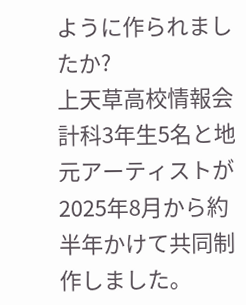ように作られましたか?
上天草高校情報会計科3年生5名と地元アーティストが2025年8月から約半年かけて共同制作しました。